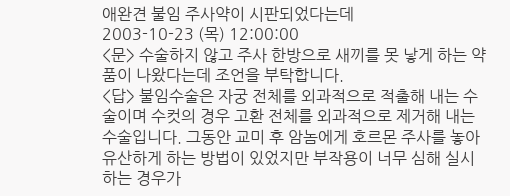애완견 불임 주사약이 시판되었다는데
2003-10-23 (목) 12:00:00
<문> 수술하지 않고 주사 한방으로 새끼를 못 낳게 하는 약품이 나왔다는데 조언을 부탁합니다.
<답> 불임수술은 자궁 전체를 외과적으로 적출해 내는 수술이며 수컷의 경우 고환 전체를 외과적으로 제거해 내는 수술입니다. 그동안 교미 후 암놈에게 호르몬 주사를 놓아 유산하게 하는 방법이 있었지만 부작용이 너무 심해 실시하는 경우가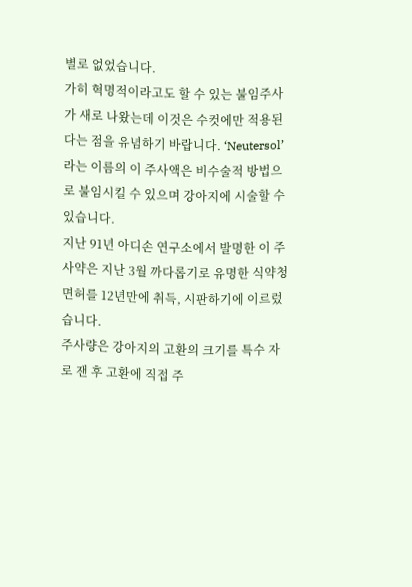별로 없었습니다.
가히 혁명적이라고도 할 수 있는 불임주사가 새로 나왔는데 이것은 수컷에만 적용된다는 점을 유념하기 바랍니다. ‘Neutersol’라는 이름의 이 주사액은 비수술적 방법으로 불임시킬 수 있으며 강아지에 시술할 수 있습니다.
지난 91년 아디손 연구소에서 발명한 이 주사약은 지난 3월 까다롭기로 유명한 식약청 면허를 12년만에 취득, 시판하기에 이르렀습니다.
주사량은 강아지의 고환의 크기를 특수 자로 잰 후 고환에 직접 주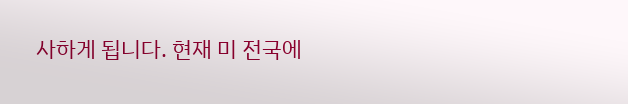사하게 됩니다. 현재 미 전국에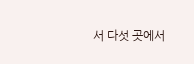서 다섯 곳에서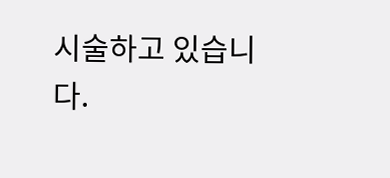시술하고 있습니다.